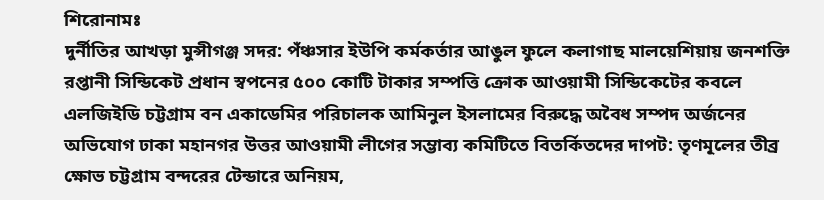শিরোনামঃ
দুর্নীতির আখড়া মুন্সীগঞ্জ সদর: পঁঞ্চসার ইউপি কর্মকর্তার আঙুল ফুলে কলাগাছ মালয়েশিয়ায় জনশক্তি রপ্তানী সিন্ডিকেট প্রধান স্বপনের ৫০০ কোটি টাকার সম্পত্তি ক্রোক আওয়ামী সিন্ডিকেটের কবলে এলজিইডি চট্টগ্রাম বন একাডেমির পরিচালক আমিনুল ইসলামের বিরুদ্ধে অবৈধ সম্পদ অর্জনের অভিযোগ ঢাকা মহানগর উত্তর আওয়ামী লীগের সম্ভাব্য কমিটিতে বিতর্কিতদের দাপট: তৃণমূলের তীব্র ক্ষোভ চট্টগ্রাম বন্দরের টেন্ডারে অনিয়ম,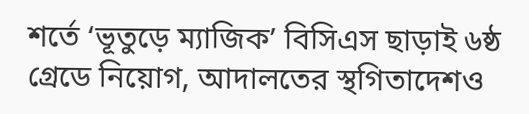শর্তে ‘ভূতুড়ে ম্যাজিক’ বিসিএস ছাড়াই ৬ষ্ঠ গ্রেডে নিয়োগ, আদালতের স্থগিতাদেশও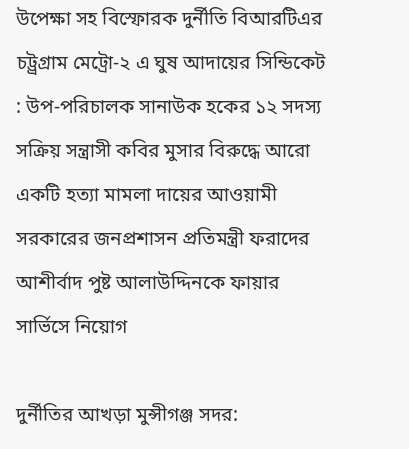উপেক্ষা সহ বিস্ফোরক দুর্নীতি বিআরটিএর চট্ট্রগ্রাম মেট্রো-২ এ ঘুষ আদায়ের সিন্ডিকেট : উপ-পরিচালক সানাউক হকের ১২ সদস্য সক্রিয় সন্ত্রাসী কবির মুসার বিরুদ্ধে আরো একটি হত্যা মামলা দায়ের আওয়ামী সরকারের জনপ্রশাসন প্রতিমন্ত্রী ফরাদের আশীর্বাদ পুষ্ট আলাউদ্দিনকে ফায়ার সার্ভিসে নিয়োগ

দুর্নীতির আখড়া মুন্সীগঞ্জ সদর: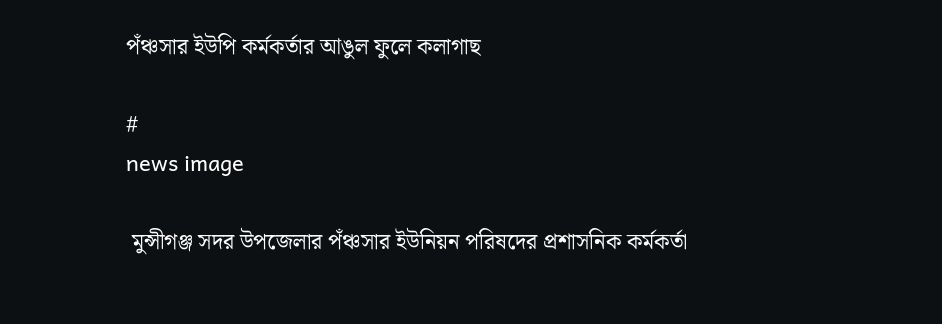পঁঞ্চসার ইউপি কর্মকর্তার আঙুল ফুলে কলাগাছ

#
news image

 মুন্সীগঞ্জ সদর উপজেলার পঁঞ্চসার ইউনিয়ন পরিষদের প্রশাসনিক কর্মকর্তা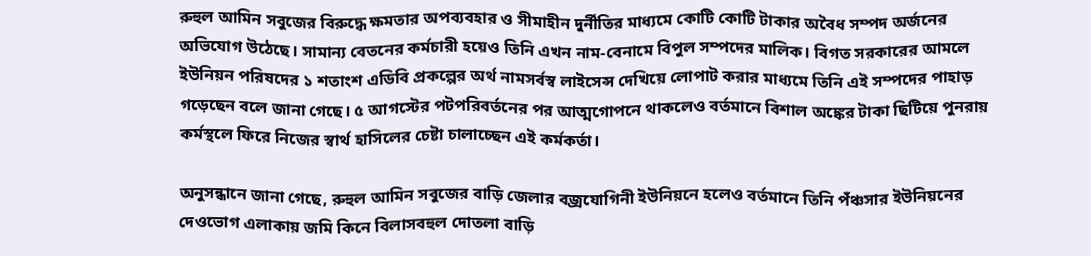রুহুল আমিন সবুজের বিরুদ্ধে ক্ষমতার অপব্যবহার ও সীমাহীন দুর্নীতির মাধ্যমে কোটি কোটি টাকার অবৈধ সম্পদ অর্জনের অভিযোগ উঠেছে। সামান্য বেতনের কর্মচারী হয়েও তিনি এখন নাম-বেনামে বিপুল সম্পদের মালিক। বিগত সরকারের আমলে ইউনিয়ন পরিষদের ১ শতাংশ এডিবি প্রকল্পের অর্থ নামসর্বস্ব লাইসেন্স দেখিয়ে লোপাট করার মাধ্যমে তিনি এই সম্পদের পাহাড় গড়েছেন বলে জানা গেছে। ৫ আগস্টের পটপরিবর্তনের পর আত্মগোপনে থাকলেও বর্তমানে বিশাল অঙ্কের টাকা ছিটিয়ে পুনরায় কর্মস্থলে ফিরে নিজের স্বার্থ হাসিলের চেষ্টা চালাচ্ছেন এই কর্মকর্তা।

অনুসন্ধানে জানা গেছে, রুহুল আমিন সবুজের বাড়ি জেলার বজ্রযোগিনী ইউনিয়নে হলেও বর্তমানে তিনি পঁঞ্চসার ইউনিয়নের দেওভোগ এলাকায় জমি কিনে বিলাসবহুল দোতলা বাড়ি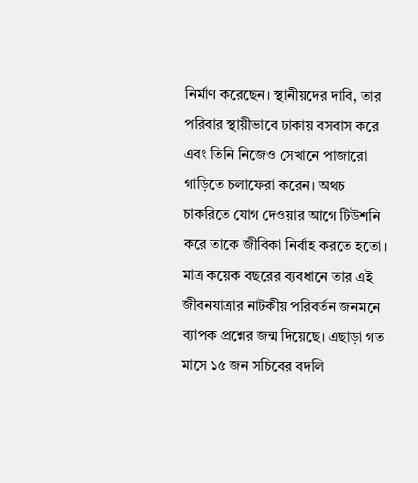নির্মাণ করেছেন। স্থানীয়দের দাবি, তার পরিবার স্থায়ীভাবে ঢাকায় বসবাস করে এবং তিনি নিজেও সেখানে পাজারো গাড়িতে চলাফেরা করেন। অথচ চাকরিতে যোগ দেওয়ার আগে টিউশনি করে তাকে জীবিকা নির্বাহ করতে হতো। মাত্র কয়েক বছরের ব্যবধানে তার এই জীবনযাত্রার নাটকীয় পরিবর্তন জনমনে ব্যাপক প্রশ্নের জন্ম দিয়েছে। এছাড়া গত মাসে ১৫ জন সচিবের বদলি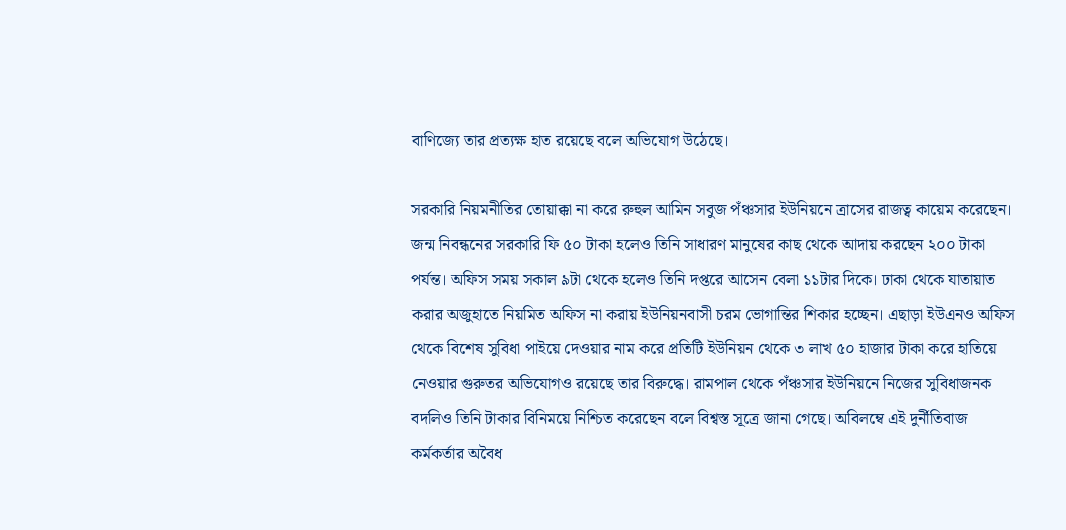বাণিজ্যে তার প্রত্যক্ষ হাত রয়েছে বলে অভিযোগ উঠেছে।

সরকারি নিয়মনীতির তোয়াক্কা না করে রুহুল আমিন সবুজ পঁঞ্চসার ইউনিয়নে ত্রাসের রাজত্ব কায়েম করেছেন। জন্ম নিবন্ধনের সরকারি ফি ৫০ টাকা হলেও তিনি সাধারণ মানুষের কাছ থেকে আদায় করছেন ২০০ টাকা পর্যন্ত। অফিস সময় সকাল ৯টা থেকে হলেও তিনি দপ্তরে আসেন বেলা ১১টার দিকে। ঢাকা থেকে যাতায়াত করার অজুহাতে নিয়মিত অফিস না করায় ইউনিয়নবাসী চরম ভোগান্তির শিকার হচ্ছেন। এছাড়া ইউএনও অফিস থেকে বিশেষ সুবিধা পাইয়ে দেওয়ার নাম করে প্রতিটি ইউনিয়ন থেকে ৩ লাখ ৫০ হাজার টাকা করে হাতিয়ে নেওয়ার গুরুতর অভিযোগও রয়েছে তার বিরুদ্ধে। রামপাল থেকে পঁঞ্চসার ইউনিয়নে নিজের সুবিধাজনক বদলিও তিনি টাকার বিনিময়ে নিশ্চিত করেছেন বলে বিশ্বস্ত সূত্রে জানা গেছে। অবিলম্বে এই দুর্নীতিবাজ কর্মকর্তার অবৈধ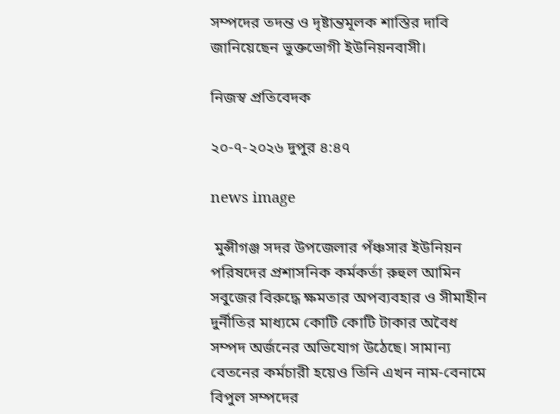সম্পদের তদন্ত ও দৃষ্টান্তমূলক শাস্তির দাবি জানিয়েছেন ভুক্তভোগী ইউনিয়নবাসী।

নিজস্ব প্রতিবেদক

২০-৭-২০২৬ দুপুর ৪:৪৭

news image

 মুন্সীগঞ্জ সদর উপজেলার পঁঞ্চসার ইউনিয়ন পরিষদের প্রশাসনিক কর্মকর্তা রুহুল আমিন সবুজের বিরুদ্ধে ক্ষমতার অপব্যবহার ও সীমাহীন দুর্নীতির মাধ্যমে কোটি কোটি টাকার অবৈধ সম্পদ অর্জনের অভিযোগ উঠেছে। সামান্য বেতনের কর্মচারী হয়েও তিনি এখন নাম-বেনামে বিপুল সম্পদের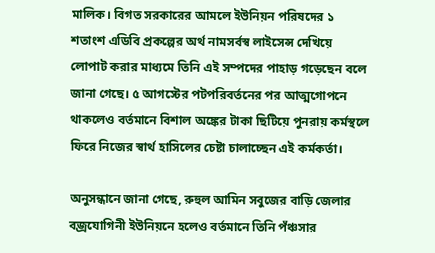মালিক। বিগত সরকারের আমলে ইউনিয়ন পরিষদের ১ শতাংশ এডিবি প্রকল্পের অর্থ নামসর্বস্ব লাইসেন্স দেখিয়ে লোপাট করার মাধ্যমে তিনি এই সম্পদের পাহাড় গড়েছেন বলে জানা গেছে। ৫ আগস্টের পটপরিবর্তনের পর আত্মগোপনে থাকলেও বর্তমানে বিশাল অঙ্কের টাকা ছিটিয়ে পুনরায় কর্মস্থলে ফিরে নিজের স্বার্থ হাসিলের চেষ্টা চালাচ্ছেন এই কর্মকর্তা।

অনুসন্ধানে জানা গেছে, রুহুল আমিন সবুজের বাড়ি জেলার বজ্রযোগিনী ইউনিয়নে হলেও বর্তমানে তিনি পঁঞ্চসার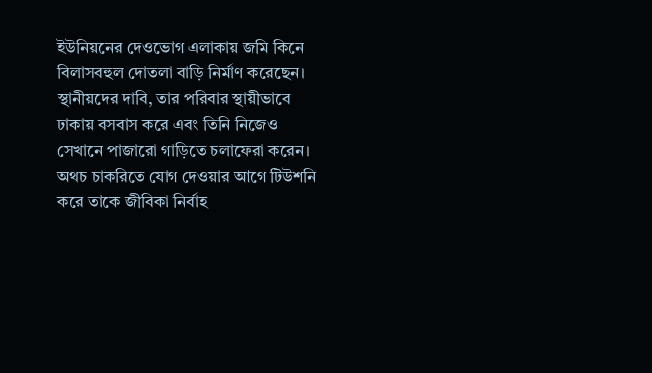ইউনিয়নের দেওভোগ এলাকায় জমি কিনে বিলাসবহুল দোতলা বাড়ি নির্মাণ করেছেন। স্থানীয়দের দাবি, তার পরিবার স্থায়ীভাবে ঢাকায় বসবাস করে এবং তিনি নিজেও সেখানে পাজারো গাড়িতে চলাফেরা করেন। অথচ চাকরিতে যোগ দেওয়ার আগে টিউশনি করে তাকে জীবিকা নির্বাহ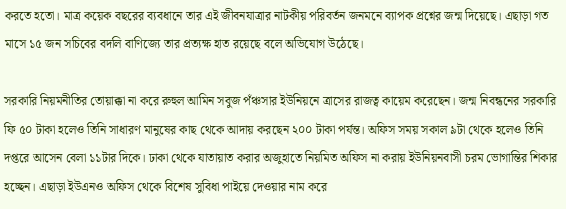করতে হতো। মাত্র কয়েক বছরের ব্যবধানে তার এই জীবনযাত্রার নাটকীয় পরিবর্তন জনমনে ব্যাপক প্রশ্নের জন্ম দিয়েছে। এছাড়া গত মাসে ১৫ জন সচিবের বদলি বাণিজ্যে তার প্রত্যক্ষ হাত রয়েছে বলে অভিযোগ উঠেছে।

সরকারি নিয়মনীতির তোয়াক্কা না করে রুহুল আমিন সবুজ পঁঞ্চসার ইউনিয়নে ত্রাসের রাজত্ব কায়েম করেছেন। জন্ম নিবন্ধনের সরকারি ফি ৫০ টাকা হলেও তিনি সাধারণ মানুষের কাছ থেকে আদায় করছেন ২০০ টাকা পর্যন্ত। অফিস সময় সকাল ৯টা থেকে হলেও তিনি দপ্তরে আসেন বেলা ১১টার দিকে। ঢাকা থেকে যাতায়াত করার অজুহাতে নিয়মিত অফিস না করায় ইউনিয়নবাসী চরম ভোগান্তির শিকার হচ্ছেন। এছাড়া ইউএনও অফিস থেকে বিশেষ সুবিধা পাইয়ে দেওয়ার নাম করে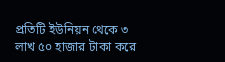প্রতিটি ইউনিয়ন থেকে ৩ লাখ ৫০ হাজার টাকা করে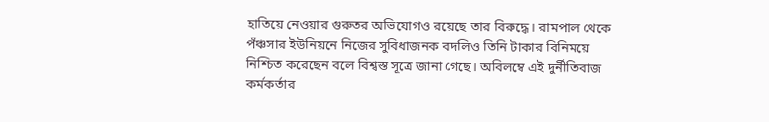হাতিয়ে নেওয়ার গুরুতর অভিযোগও রয়েছে তার বিরুদ্ধে। রামপাল থেকে পঁঞ্চসার ইউনিয়নে নিজের সুবিধাজনক বদলিও তিনি টাকার বিনিময়ে নিশ্চিত করেছেন বলে বিশ্বস্ত সূত্রে জানা গেছে। অবিলম্বে এই দুর্নীতিবাজ কর্মকর্তার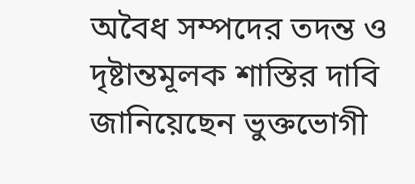অবৈধ সম্পদের তদন্ত ও দৃষ্টান্তমূলক শাস্তির দাবি জানিয়েছেন ভুক্তভোগী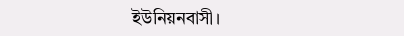ইউনিয়নবাসী।